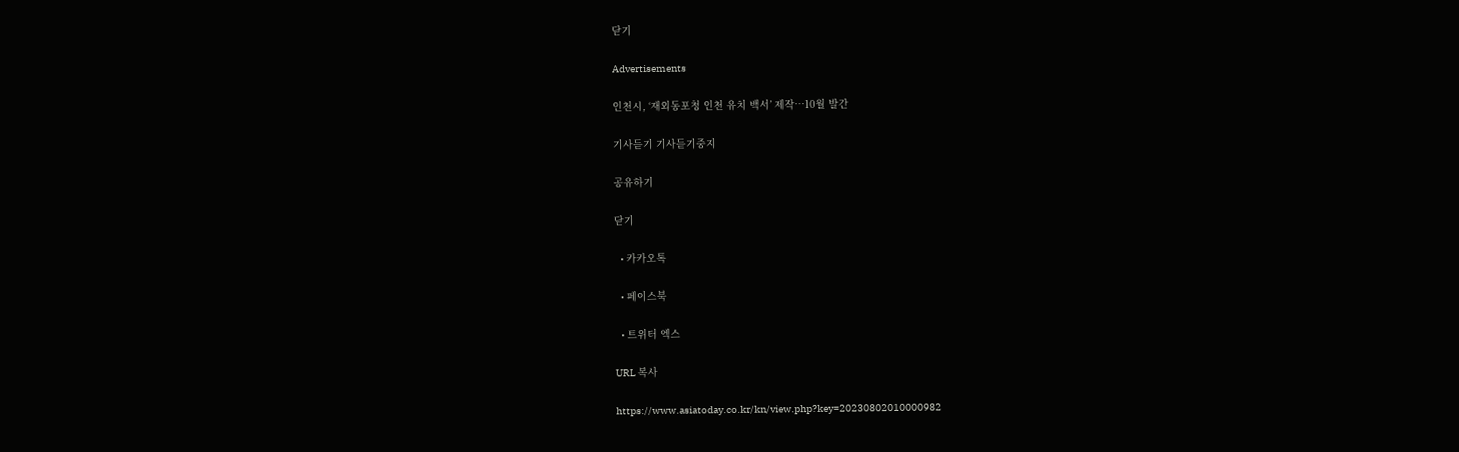닫기

Advertisements

인천시, ‘재외동포청 인천 유치 백서’ 제작…10월 발간

기사듣기 기사듣기중지

공유하기

닫기

  • 카카오톡

  • 페이스북

  • 트위터 엑스

URL 복사

https://www.asiatoday.co.kr/kn/view.php?key=20230802010000982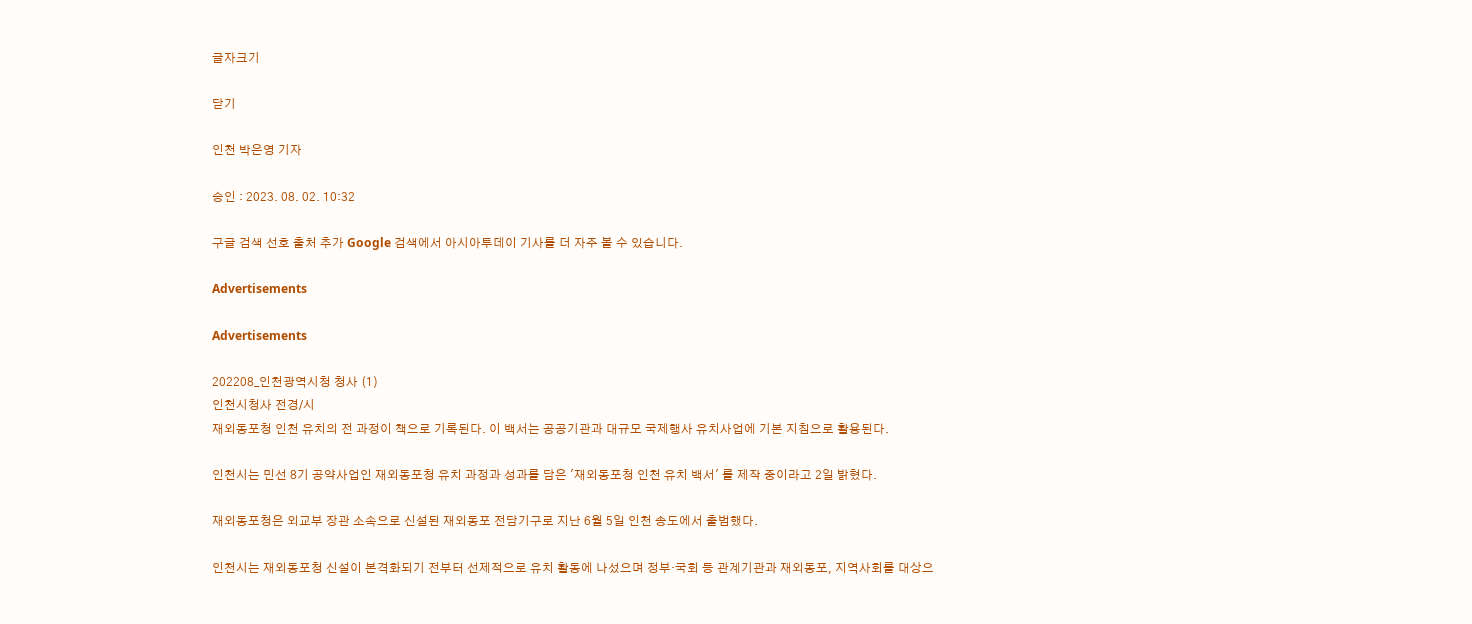글자크기

닫기

인천 박은영 기자

승인 : 2023. 08. 02. 10:32

구글 검색 선호 출처 추가 Google 검색에서 아시아투데이 기사를 더 자주 볼 수 있습니다.

Advertisements

Advertisements

202208_인천광역시청 청사 (1)
인천시청사 전경/시
재외동포청 인천 유치의 전 과정이 책으로 기록된다. 이 백서는 공공기관과 대규모 국제행사 유치사업에 기본 지침으로 활용된다.

인천시는 민선 8기 공약사업인 재외동포청 유치 과정과 성과를 담은 '재외동포청 인천 유치 백서' 를 제작 중이라고 2일 밝혔다.

재외동포청은 외교부 장관 소속으로 신설된 재외동포 전담기구로 지난 6월 5일 인천 송도에서 출범했다.

인천시는 재외동포청 신설이 본격화되기 전부터 선제적으로 유치 활동에 나섰으며 정부·국회 등 관계기관과 재외동포, 지역사회를 대상으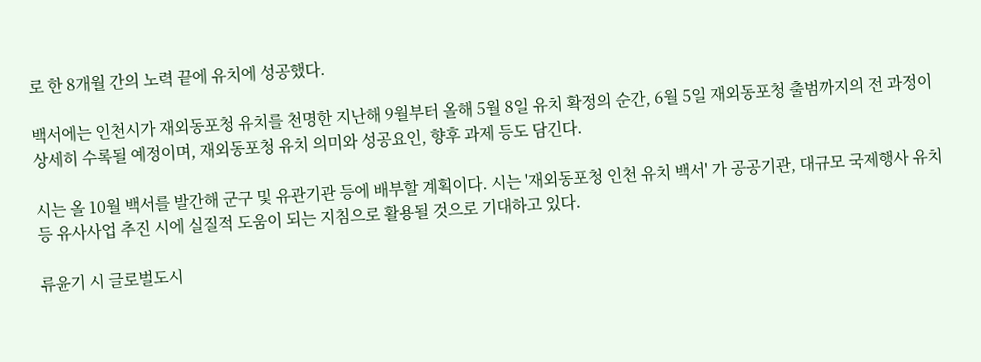로 한 8개월 간의 노력 끝에 유치에 성공했다.

백서에는 인천시가 재외동포청 유치를 천명한 지난해 9월부터 올해 5월 8일 유치 확정의 순간, 6월 5일 재외동포청 출범까지의 전 과정이 상세히 수록될 예정이며, 재외동포청 유치 의미와 성공요인, 향후 과제 등도 담긴다.

시는 올 10월 백서를 발간해 군구 및 유관기관 등에 배부할 계획이다. 시는 '재외동포청 인천 유치 백서' 가 공공기관, 대규모 국제행사 유치 등 유사사업 추진 시에 실질적 도움이 되는 지침으로 활용될 것으로 기대하고 있다.

류윤기 시 글로벌도시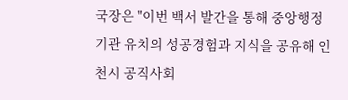국장은 "이번 백서 발간을 통해 중앙행정기관 유치의 성공경험과 지식을 공유해 인천시 공직사회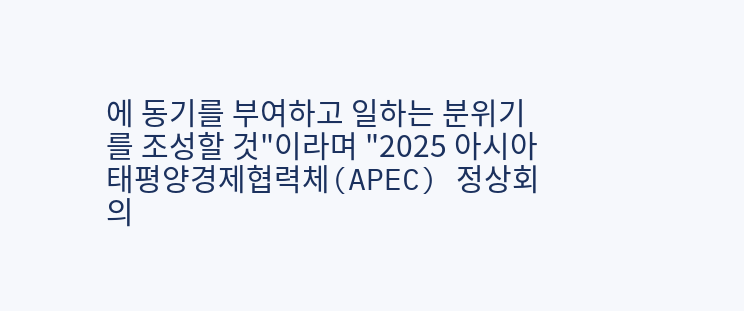에 동기를 부여하고 일하는 분위기를 조성할 것"이라며 "2025 아시아태평양경제협력체(APEC) 정상회의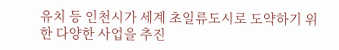유치 등 인천시가 세계 초일류도시로 도약하기 위한 다양한 사업을 추진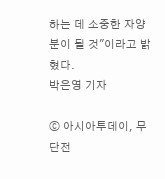하는 데 소중한 자양분이 될 것"이라고 밝혔다.
박은영 기자

ⓒ 아시아투데이, 무단전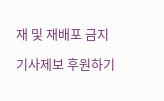재 및 재배포 금지

기사제보 후원하기